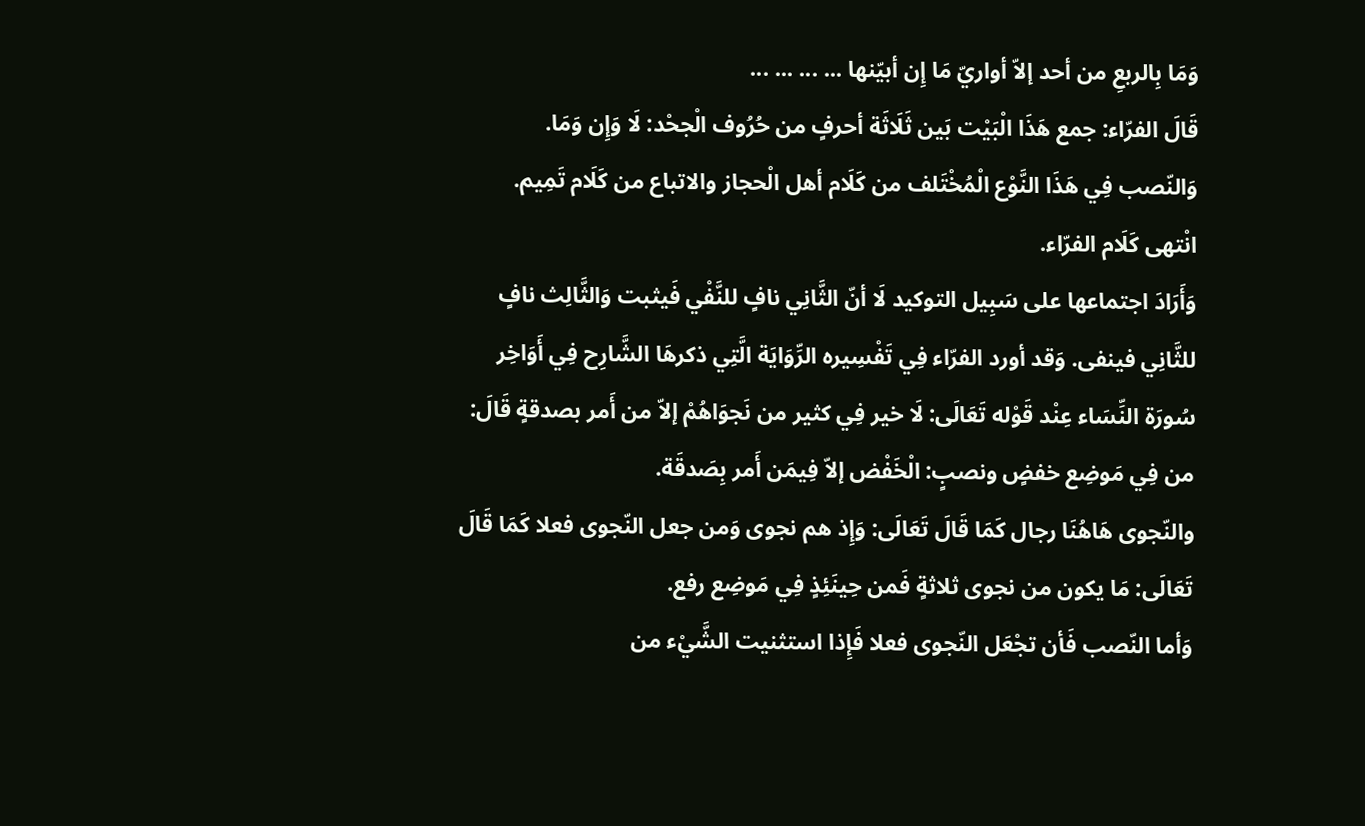وَمَا بِالربعِ من أحد إلاّ أواريّ مَا إِن أبيّنها ... ... ... ...
قَالَ الفرّاء: جمع هَذَا الْبَيْت بَين ثَلَاثَة أحرفٍ من حُرُوف الْجحْد: لَا وَإِن وَمَا. وَالنّصب فِي هَذَا النَّوْع الْمُخْتَلف من كَلَام أهل الْحجاز والاتباع من كَلَام تَمِيم. انْتهى كَلَام الفرّاء.
وَأَرَادَ اجتماعها على سَبِيل التوكيد لَا أنّ الثَّانِي نافٍ للنَّفْي فَيثبت وَالثَّالِث نافٍ للثَّانِي فينفى. وَقد أورد الفرّاء فِي تَفْسِيره الرِّوَايَة الَّتِي ذكرهَا الشَّارِح فِي أَوَاخِر سُورَة النِّسَاء عِنْد قَوْله تَعَالَى: لَا خير فِي كثير من نَجوَاهُمْ إلاّ من أَمر بصدقةٍ قَالَ: من فِي مَوضِع خفضٍ ونصبٍ: الْخَفْض إلاّ فِيمَن أَمر بِصَدقَة.
والنّجوى هَاهُنَا رجال كَمَا قَالَ تَعَالَى: وَإِذ هم نجوى وَمن جعل النّجوى فعلا كَمَا قَالَ تَعَالَى: مَا يكون من نجوى ثلاثةٍ فَمن حِينَئِذٍ فِي مَوضِع رفع.
وَأما النّصب فَأن تجْعَل النّجوى فعلا فَإِذا استثنيت الشَّيْء من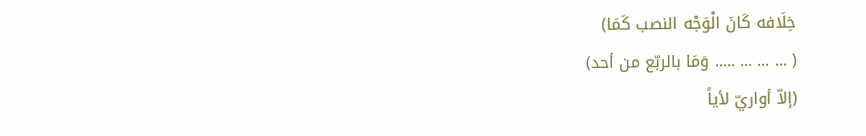خِلَافه كَانَ الْوَجْه النصب كَمَا)
( ... ... ... ..... وَمَا بالربّع من أحد)
(إلاّ أواريّ لأياً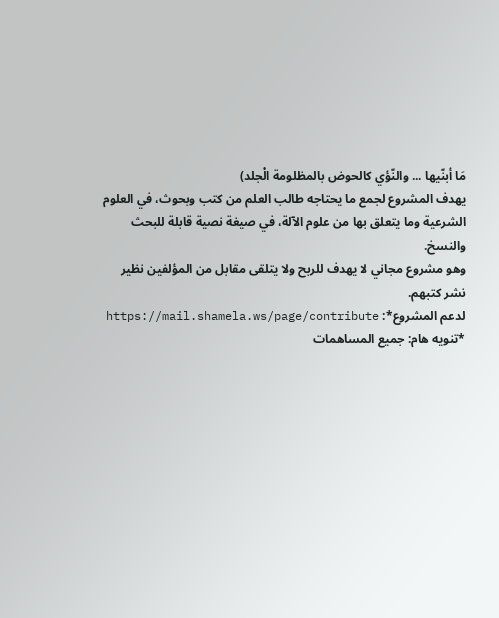مَا أبنّيها ... والنّؤي كالحوض بالمظلومة الْجلد)
يهدف المشروع لجمع ما يحتاجه طالب العلم من كتب وبحوث، في العلوم الشرعية وما يتعلق بها من علوم الآلة، في صيغة نصية قابلة للبحث والنسخ.
وهو مشروع مجاني لا يهدف للربح ولا يتلقى مقابل من المؤلفين نظير نشر كتبهم.
لدعم المشروع*: https://mail.shamela.ws/page/contribute
*تنويه هام: جميع المساهمات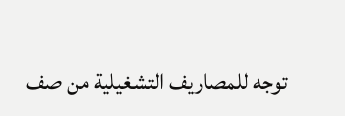توجه للمصاريف التشغيلية من صف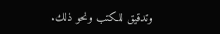وتدقيق للكتب ونحو ذلك.